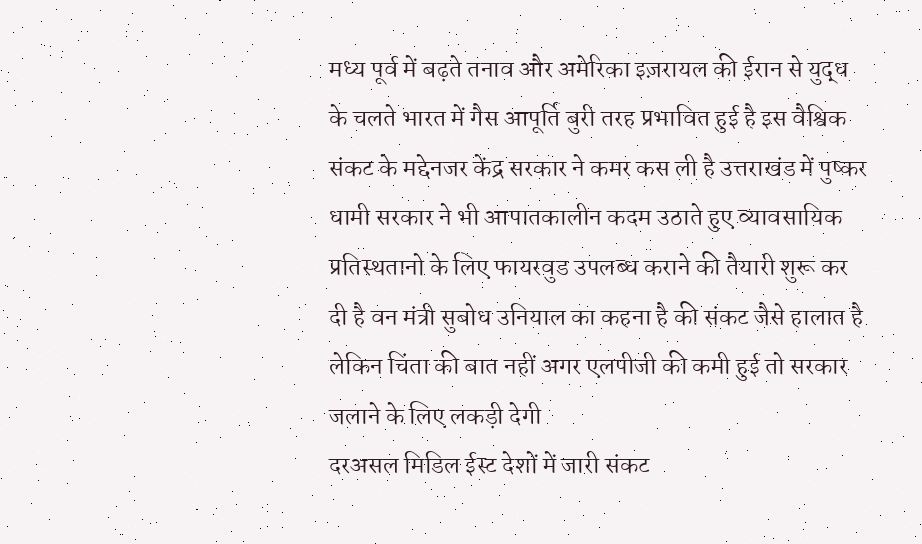मध्य पूर्व में बढ़ते तनाव और अमेरिका इज़रायल की ईरान से युद्ध के चलते भारत में गैस आपूर्ति बुरी तरह प्रभावित हुई है इस वैश्विक संकट के मद्देनजर केंद्र सरकार ने कमर कस ली है उत्तराखंड में पुष्कर धामी सरकार ने भी आपातकालीन कदम उठाते हुए व्यावसायिक प्रतिस्थतानो के लिए फायरवुड उपलब्ध कराने की तैयारी शुरू कर दी है वन मंत्री सुबोध उनियाल का कहना है की संकट जैसे हालात है लेकिन चिंता की बात नहीं अगर एलपीजी की कमी हुई तो सरकार जलाने के लिए लकड़ी देगी
दरअसल मिडिल ईस्ट देशों में जारी संकट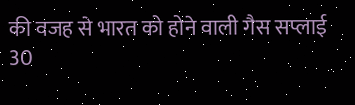की वजह से भारत को होने वाली गैस सप्लाई 30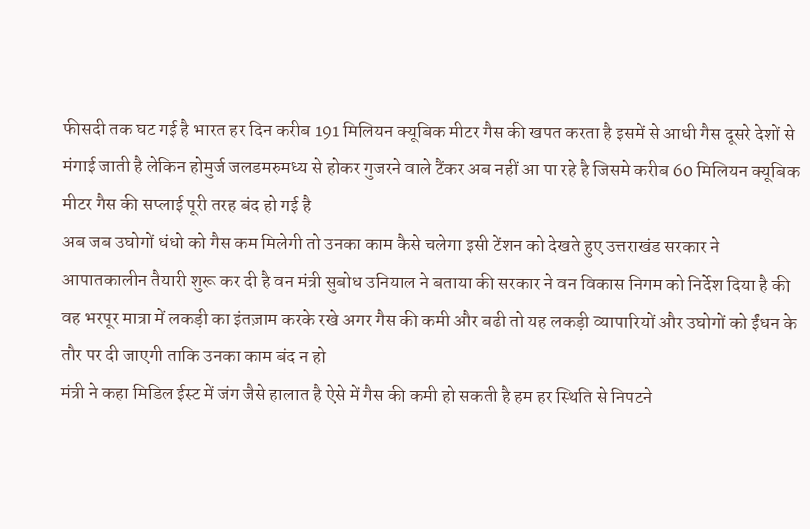फीसदी तक घट गई है भारत हर दिन करीब 191 मिलियन क्यूबिक मीटर गैस की खपत करता है इसमें से आधी गैस दूसरे देशों से मंगाई जाती है लेकिन होमुर्ज जलडमरुमध्य से होकर गुजरने वाले टैंकर अब नहीं आ पा रहे है जिसमे करीब 60 मिलियन क्यूबिक मीटर गैस की सप्लाई पूरी तरह बंद हो गई है
अब जब उघोगों धंधो को गैस कम मिलेगी तो उनका काम कैसे चलेगा इसी टेंशन को देखते हुए उत्तराखंड सरकार ने आपातकालीन तैयारी शुरू कर दी है वन मंत्री सुबोध उनियाल ने बताया की सरकार ने वन विकास निगम को निर्देश दिया है की वह भरपूर मात्रा में लकड़ी का इंतज़ाम करके रखे अगर गैस की कमी और बढी तो यह लकड़ी व्यापारियों और उघोगों को ईंधन के तौर पर दी जाएगी ताकि उनका काम बंद न हो
मंत्री ने कहा मिडिल ईस्ट में जंग जैसे हालात है ऐसे में गैस की कमी हो सकती है हम हर स्थिति से निपटने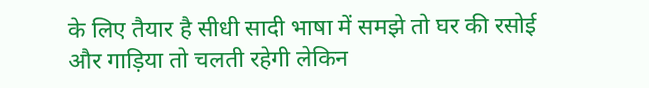के लिए तैयार है सीधी सादी भाषा में समझे तो घर की रसोई और गाड़िया तो चलती रहेगी लेकिन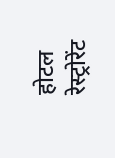होटल रेस्ट्रोरेंट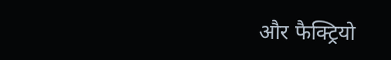और फैक्ट्रियो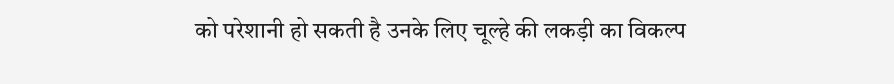को परेशानी हो सकती है उनके लिए चूल्हे की लकड़ी का विकल्प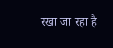रखा जा रहा है